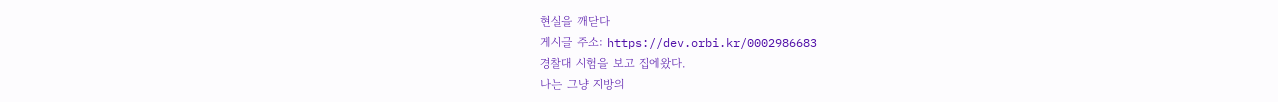현실을 깨닫다
게시글 주소: https://dev.orbi.kr/0002986683
경찰대 시험을 보고 집에왔다.
나는 그냥 지방의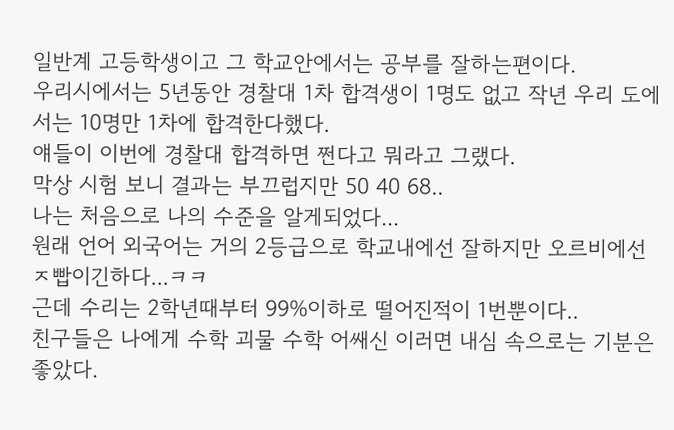일반계 고등학생이고 그 학교안에서는 공부를 잘하는편이다.
우리시에서는 5년동안 경찰대 1차 합격생이 1명도 없고 작년 우리 도에서는 10명만 1차에 합격한다했다.
얘들이 이번에 경찰대 합격하면 쩐다고 뭐라고 그랬다.
막상 시험 보니 결과는 부끄럽지만 50 40 68..
나는 처음으로 나의 수준을 알게되었다...
원래 언어 외국어는 거의 2등급으로 학교내에선 잘하지만 오르비에선 ㅈ빱이긴하다...ㅋㅋ
근데 수리는 2학년때부터 99%이하로 떨어진적이 1번뿐이다..
친구들은 나에게 수학 괴물 수학 어쌔신 이러면 내심 속으로는 기분은 좋았다.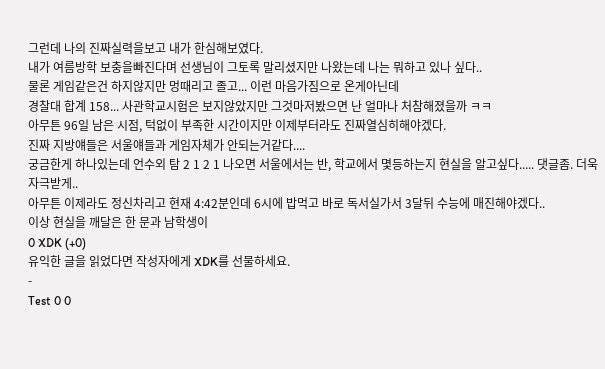그런데 나의 진짜실력을보고 내가 한심해보였다.
내가 여름방학 보충을빠진다며 선생님이 그토록 말리셨지만 나왔는데 나는 뭐하고 있나 싶다..
물론 게임같은건 하지않지만 멍때리고 졸고... 이런 마음가짐으로 온게아닌데
경찰대 합계 158... 사관학교시험은 보지않았지만 그것마저봤으면 난 얼마나 처참해졌을까 ㅋㅋ
아무튼 96일 남은 시점, 턱없이 부족한 시간이지만 이제부터라도 진짜열심히해야겠다.
진짜 지방얘들은 서울얘들과 게임자체가 안되는거같다....
궁금한게 하나있는데 언수외 탐 2 1 2 1 나오면 서울에서는 반, 학교에서 몇등하는지 현실을 알고싶다..... 댓글좀. 더욱 자극받게..
아무튼 이제라도 정신차리고 현재 4:42분인데 6시에 밥먹고 바로 독서실가서 3달뒤 수능에 매진해야겠다..
이상 현실을 깨달은 한 문과 남학생이
0 XDK (+0)
유익한 글을 읽었다면 작성자에게 XDK를 선물하세요.
-
Test 0 0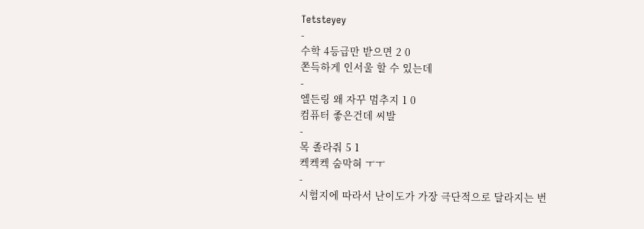Tetsteyey
-
수학 4등급만 받으면 2 0
쫀득하게 인서울 할 수 있는데
-
엘든링 왜 자꾸 멈추지 1 0
컴퓨터 좋은건데 씨발
-
목 졸라줘 5 1
켁켁켁 숨막혀 ㅜㅜ
-
시험지에 따라서 난이도가 가장 극단적으로 달라지는 번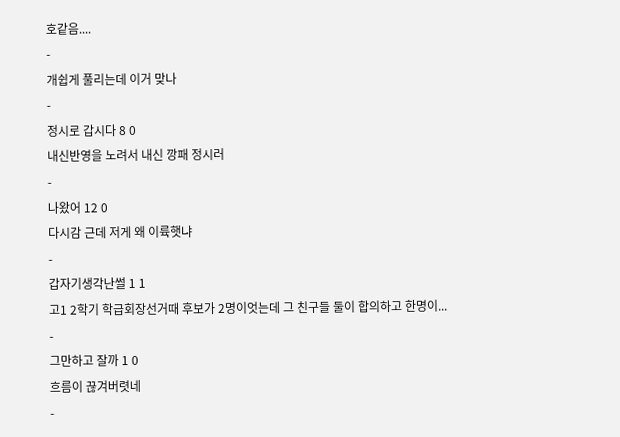호같음....
-
개쉽게 풀리는데 이거 맞나
-
정시로 갑시다 8 0
내신반영을 노려서 내신 깡패 정시러
-
나왔어 12 0
다시감 근데 저게 왜 이륙햇냐
-
갑자기생각난썰 1 1
고1 2학기 학급회장선거때 후보가 2명이엇는데 그 친구들 둘이 합의하고 한명이...
-
그만하고 잘까 1 0
흐름이 끊겨버렷네
-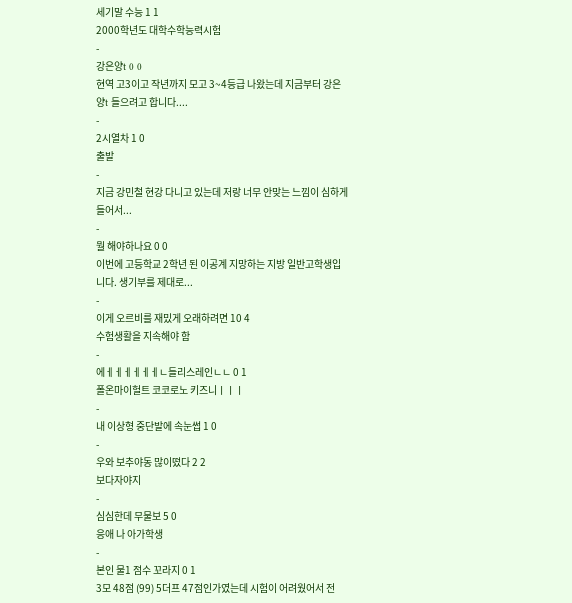세기말 수능 1 1
2000학년도 대학수학능력시험
-
강은양t 0 0
현역 고3이고 작년까지 모고 3~4등급 나왔는데 지금부터 강은양t 들으려고 합니다....
-
2시열차 1 0
출발
-
지금 강민철 현강 다니고 있는데 저랑 너무 안맞는 느낌이 심하게 들어서...
-
뭘 해야하나요 0 0
이번에 고등학교 2학년 된 이공계 지망하는 지방 일반고학생입니다. 생기부를 제대로...
-
이게 오르비를 재밌게 오래하려면 10 4
수험생활을 지속해야 함
-
에ㅔㅔㅔㅔㅔㅔㄴ들리스레인ㄴㄴ 0 1
폴온마이헐트 코코로노 키즈니ㅣㅣㅣ
-
내 이상형 중단발에 속눈썹 1 0
-
우와 보추야동 많이떴다 2 2
보다자야지
-
심심한데 무물보 5 0
응애 나 아가학생
-
본인 물1 점수 꼬라지 0 1
3모 48점 (99) 5더프 47점인가였는데 시험이 어려웠어서 전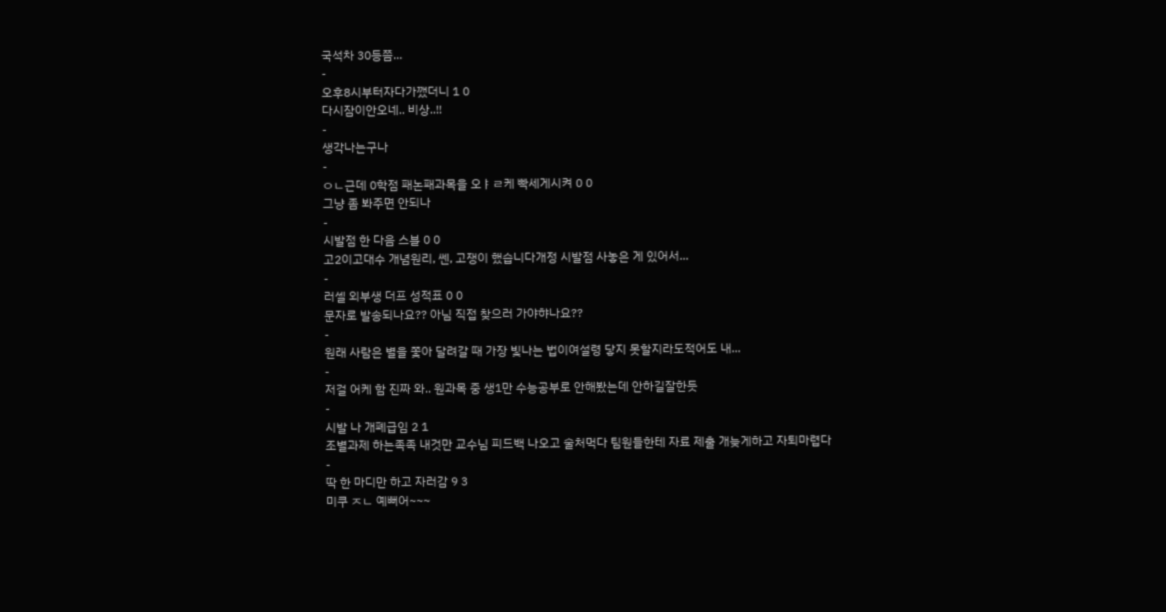국석차 30등쯤...
-
오후8시부터자다가깼더니 1 0
다시잠이안오네.. 비상..!!
-
생각나는구나
-
ㅇㄴ근데 0학점 패논패과목을 오ㅑㄹ케 빡세게시켜 0 0
그냥 좀 봐주면 안되나
-
시발점 한 다음 스블 0 0
고2이고대수 개념원리, 쎈, 고쟁이 했습니다개정 시발점 사놓은 게 있어서...
-
러셀 외부생 더프 성적표 0 0
문자로 발송되나요?? 아님 직접 찾으러 가야햐나요??
-
원래 사람은 별을 쫓아 달려갈 때 가장 빛나는 법이여설령 닿지 못할지라도적어도 내...
-
저걸 어케 함 진짜 와.. 원과목 중 생1만 수능공부로 안해봤는데 안하길잘한듯
-
시발 나 개폐급임 2 1
조별과제 하는족족 내것만 교수님 피드백 나오고 술처먹다 팀원들한테 자료 제출 개늦게하고 자퇴마렵다
-
딱 한 마디만 하고 자러감 9 3
미쿠 ㅈㄴ 예뻐어~~~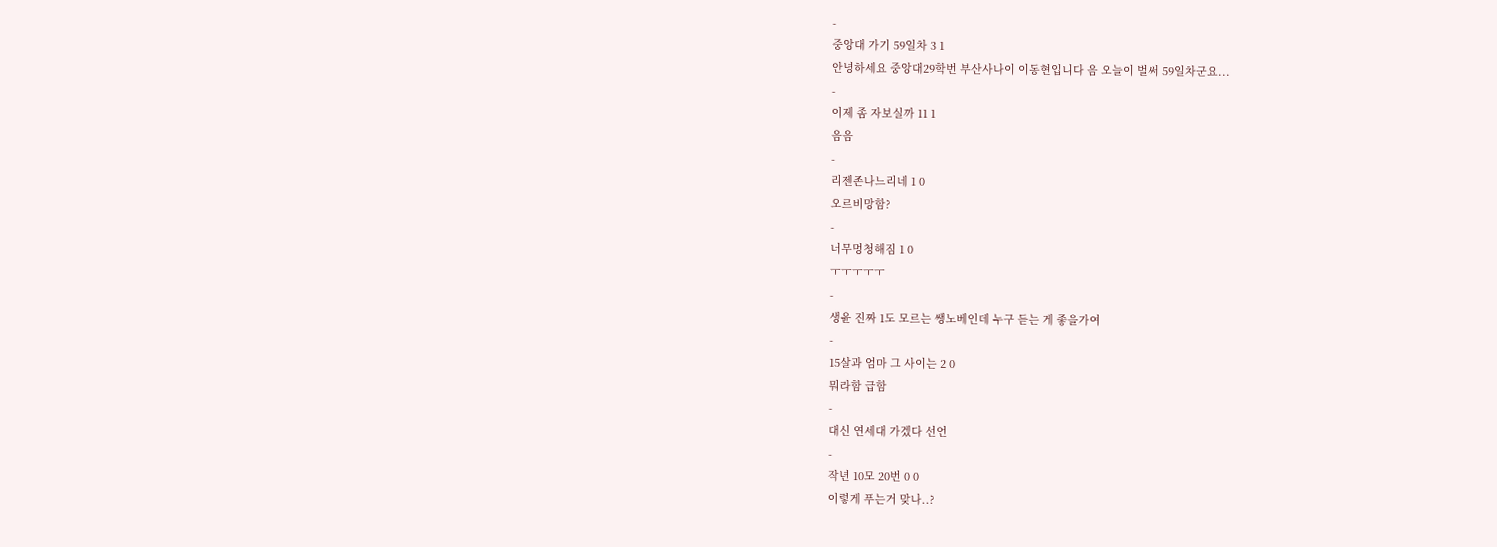-
중앙대 가기 59일차 3 1
안녕하세요 중앙대29학번 부산사나이 이동현입니다 음 오늘이 벌써 59일차군요...
-
이제 좀 자보실까 11 1
음음
-
리젠존나느리네 1 0
오르비망함?
-
너무멍청해짐 1 0
ㅜㅜㅜㅜㅜ
-
생윤 진짜 1도 모르는 쌩노베인데 누구 듣는 게 좋을가여
-
15살과 엄마 그 사이는 2 0
뭐라함 급함
-
대신 연세대 가겠다 선언
-
작년 10모 20번 0 0
이렇게 푸는거 맞나..?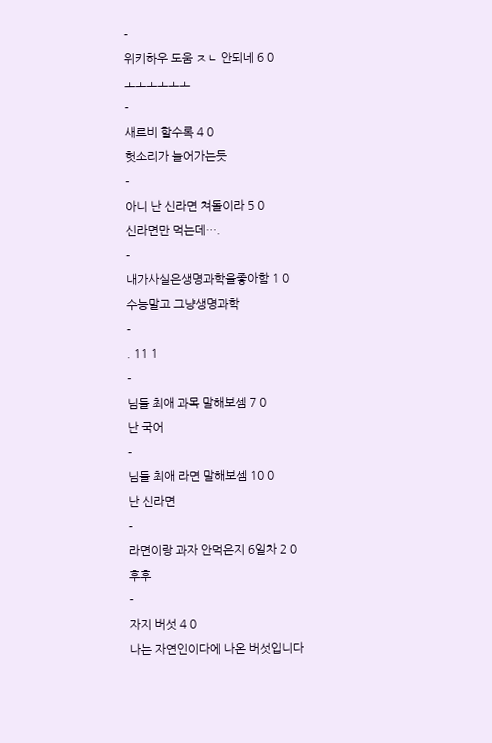-
위키하우 도움 ㅈㄴ 안되네 6 0
ㅗㅗㅗㅗㅗㅗ
-
새르비 할수록 4 0
헛소리가 늘어가는듯
-
아니 난 신라면 쳐돌이라 5 0
신라면만 먹는데….
-
내가사실은생명과학을좋아함 1 0
수능말고 그냥생명과학
-
. 11 1
-
님들 최애 과목 말해보셈 7 0
난 국어
-
님들 최애 라면 말해보셈 10 0
난 신라면
-
라면이랑 과자 안먹은지 6일차 2 0
후후
-
자지 버섯 4 0
나는 자연인이다에 나온 버섯입니다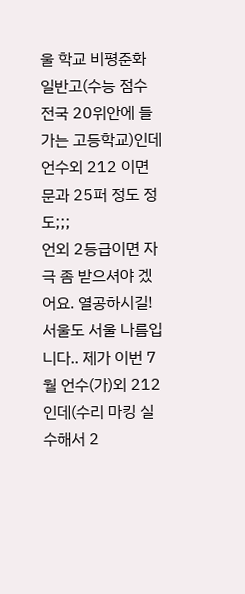울 학교 비평준화 일반고(수능 점수 전국 20위안에 들가는 고등학교)인데
언수외 212 이면 문과 25퍼 정도 정도;;;
언외 2등급이면 자극 좀 받으셔야 겠어요. 열공하시길!
서울도 서울 나름입니다.. 제가 이번 7월 언수(가)외 212인데(수리 마킹 실수해서 2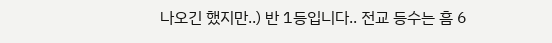나오긴 했지만..) 반 1등입니다.. 전교 등수는 흠 6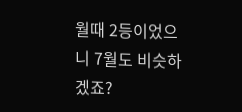월때 2등이었으니 7월도 비슷하겠죠?